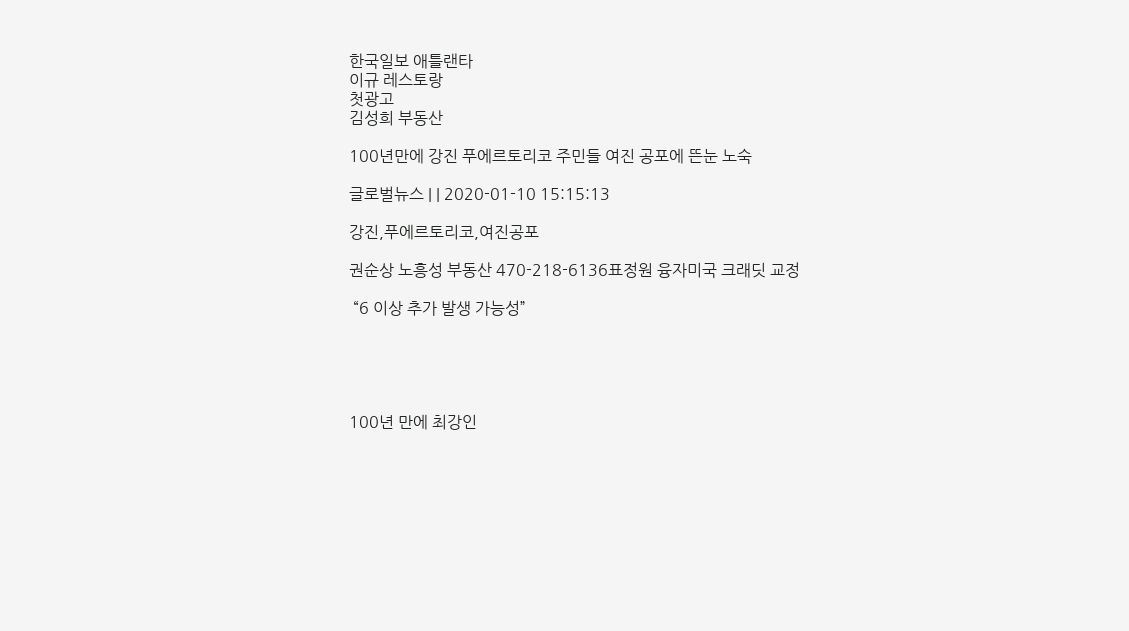한국일보 애틀랜타
이규 레스토랑
첫광고
김성희 부동산

100년만에 강진 푸에르토리코 주민들 여진 공포에 뜬눈 노숙

글로벌뉴스 | | 2020-01-10 15:15:13

강진,푸에르토리코,여진공포

권순상 노흥성 부동산 470-218-6136표정원 융자미국 크래딧 교정

 “6 이상 추가 발생 가능성”





100년 만에 최강인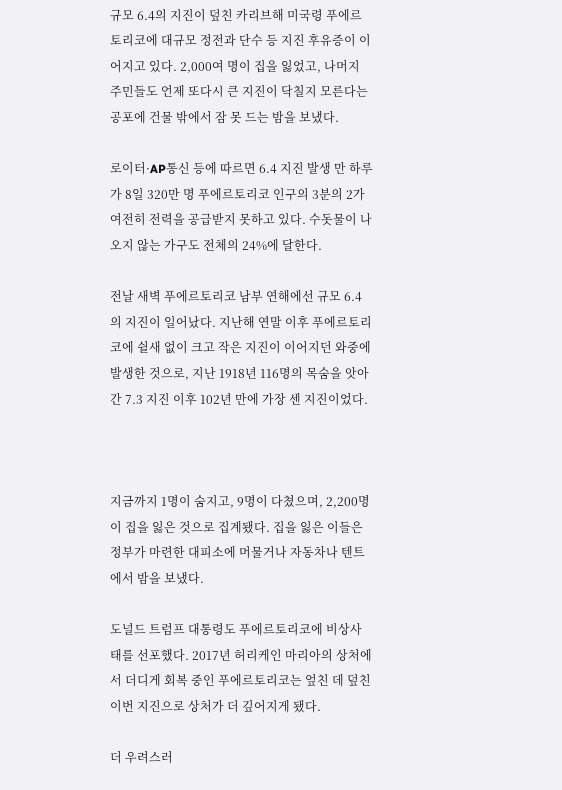규모 6.4의 지진이 덮친 카리브해 미국령 푸에르토리코에 대규모 정전과 단수 등 지진 후유증이 이어지고 있다. 2,000여 명이 집을 잃었고, 나머지 주민들도 언제 또다시 큰 지진이 닥칠지 모른다는 공포에 건물 밖에서 잠 못 드는 밤을 보냈다.

로이터·AP통신 등에 따르면 6.4 지진 발생 만 하루가 8일 320만 명 푸에르토리코 인구의 3분의 2가 여전히 전력을 공급받지 못하고 있다. 수돗물이 나오지 않는 가구도 전체의 24%에 달한다.

전날 새벽 푸에르토리코 남부 연해에선 규모 6.4의 지진이 일어났다. 지난해 연말 이후 푸에르토리코에 쉴새 없이 크고 작은 지진이 이어지던 와중에 발생한 것으로, 지난 1918년 116명의 목숨을 앗아간 7.3 지진 이후 102년 만에 가장 센 지진이었다.



지금까지 1명이 숨지고, 9명이 다쳤으며, 2,200명이 집을 잃은 것으로 집계됐다. 집을 잃은 이들은 정부가 마련한 대피소에 머물거나 자동차나 텐트에서 밤을 보냈다.

도널드 트럼프 대통령도 푸에르토리코에 비상사태를 선포했다. 2017년 허리케인 마리아의 상처에서 더디게 회복 중인 푸에르토리코는 엎친 데 덮친 이번 지진으로 상처가 더 깊어지게 됐다.

더 우려스러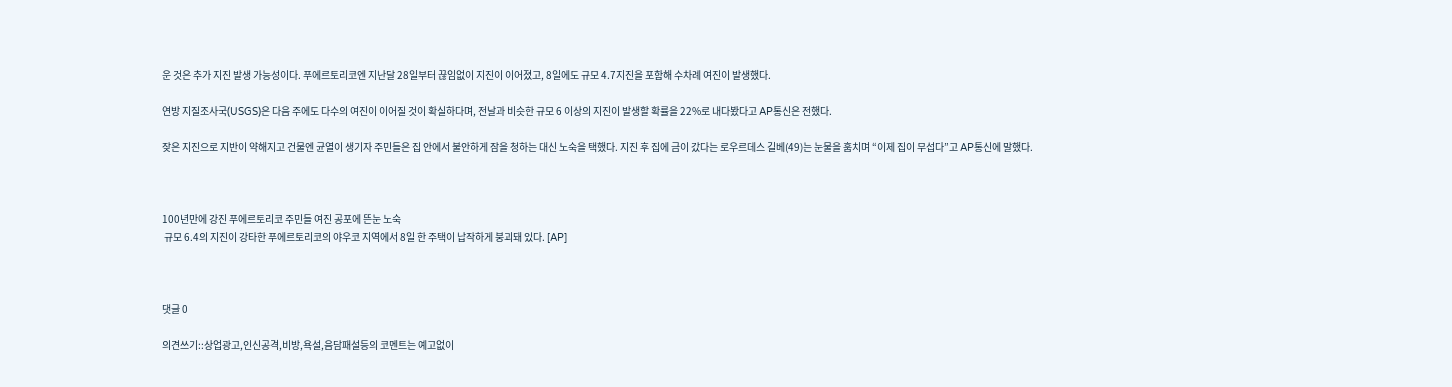운 것은 추가 지진 발생 가능성이다. 푸에르토리코엔 지난달 28일부터 끊임없이 지진이 이어졌고, 8일에도 규모 4.7지진을 포함해 수차례 여진이 발생했다.

연방 지질조사국(USGS)은 다음 주에도 다수의 여진이 이어질 것이 확실하다며, 전날과 비슷한 규모 6 이상의 지진이 발생할 확률을 22%로 내다봤다고 AP통신은 전했다.

잦은 지진으로 지반이 약해지고 건물엔 균열이 생기자 주민들은 집 안에서 불안하게 잠을 청하는 대신 노숙을 택했다. 지진 후 집에 금이 갔다는 로우르데스 길베(49)는 눈물을 훔치며 “이제 집이 무섭다”고 AP통신에 말했다.



100년만에 강진 푸에르토리코 주민들 여진 공포에 뜬눈 노숙
 규모 6.4의 지진이 강타한 푸에르토리코의 야우코 지역에서 8일 한 주택이 납작하게 붕괴돼 있다. [AP]



댓글 0

의견쓰기::상업광고,인신공격,비방,욕설,음담패설등의 코멘트는 예고없이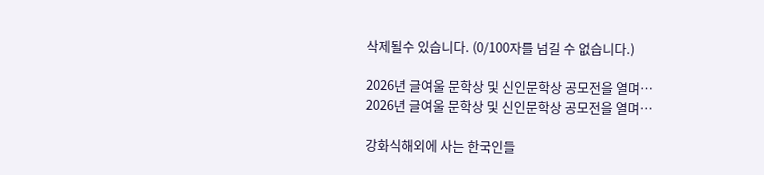삭제될수 있습니다. (0/100자를 넘길 수 없습니다.)

2026년 글여울 문학상 및 신인문학상 공모전을 열며…
2026년 글여울 문학상 및 신인문학상 공모전을 열며…

강화식해외에 사는 한국인들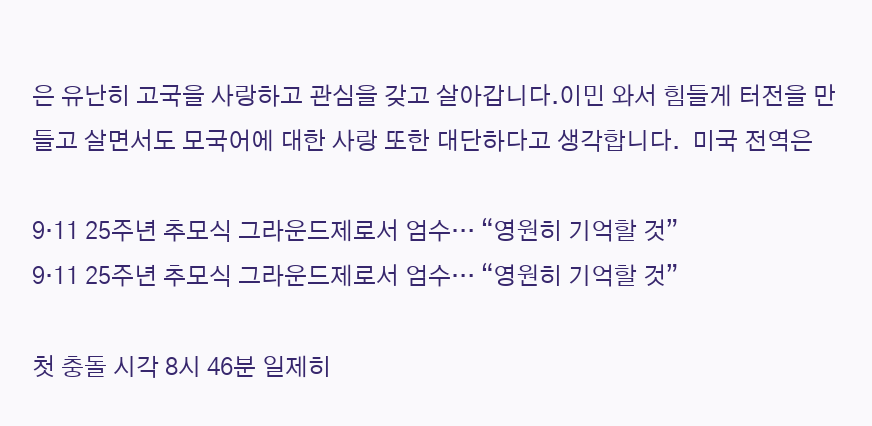은 유난히 고국을 사랑하고 관심을 갖고 살아갑니다.이민 와서 힘들게 터전을 만들고 살면서도 모국어에 대한 사랑 또한 대단하다고 생각합니다.  미국 전역은

9·11 25주년 추모식 그라운드제로서 엄수… “영원히 기억할 것”
9·11 25주년 추모식 그라운드제로서 엄수… “영원히 기억할 것”

첫 충돌 시각 8시 46분 일제히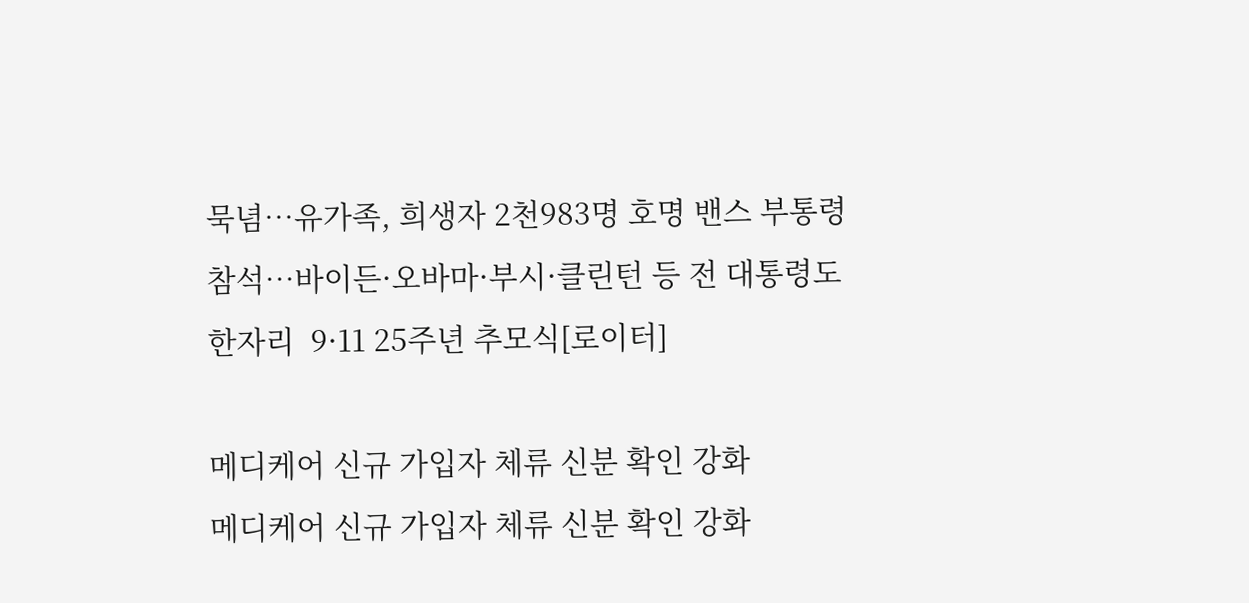묵념…유가족, 희생자 2천983명 호명 밴스 부통령 참석…바이든·오바마·부시·클린턴 등 전 대통령도 한자리  9·11 25주년 추모식[로이터]

메디케어 신규 가입자 체류 신분 확인 강화
메디케어 신규 가입자 체류 신분 확인 강화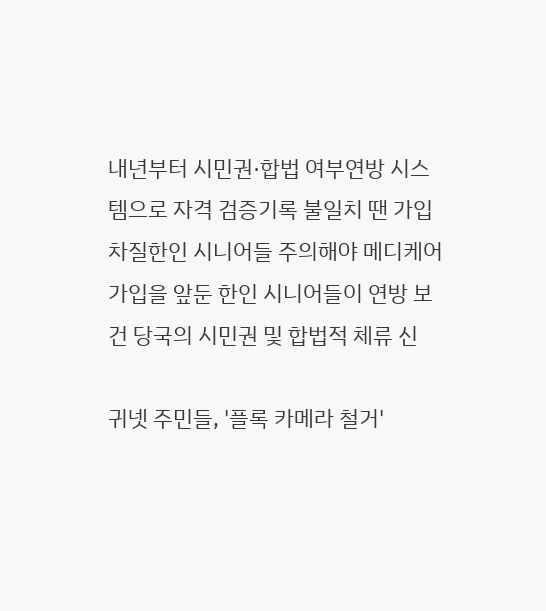내년부터 시민권·합법 여부연방 시스템으로 자격 검증기록 불일치 땐 가입 차질한인 시니어들 주의해야 메디케어 가입을 앞둔 한인 시니어들이 연방 보건 당국의 시민권 및 합법적 체류 신

귀넷 주민들, '플록 카메라 철거'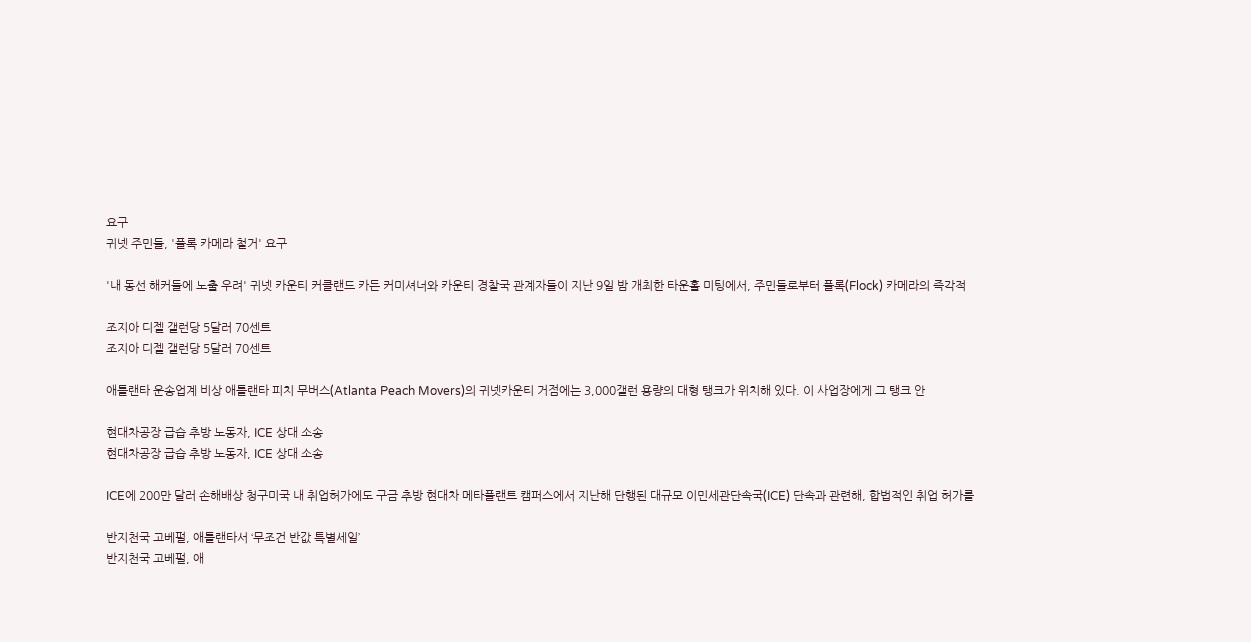요구
귀넷 주민들, '플록 카메라 철거' 요구

'내 동선 해커들에 노출 우려' 귀넷 카운티 커클랜드 카든 커미셔너와 카운티 경찰국 관계자들이 지난 9일 밤 개최한 타운홀 미팅에서, 주민들로부터 플록(Flock) 카메라의 즉각적

조지아 디젤 갤런당 5달러 70센트
조지아 디젤 갤런당 5달러 70센트

애틀랜타 운송업계 비상 애틀랜타 피치 무버스(Atlanta Peach Movers)의 귀넷카운티 거점에는 3,000갤런 용량의 대형 탱크가 위치해 있다. 이 사업장에게 그 탱크 안

현대차공장 급습 추방 노동자, ICE 상대 소송
현대차공장 급습 추방 노동자, ICE 상대 소송

ICE에 200만 달러 손해배상 청구미국 내 취업허가에도 구금 추방 현대차 메타플랜트 캠퍼스에서 지난해 단행된 대규모 이민세관단속국(ICE) 단속과 관련해, 합법적인 취업 허가를

반지천국 고베펄, 애틀랜타서 ‘무조건 반값 특별세일’
반지천국 고베펄, 애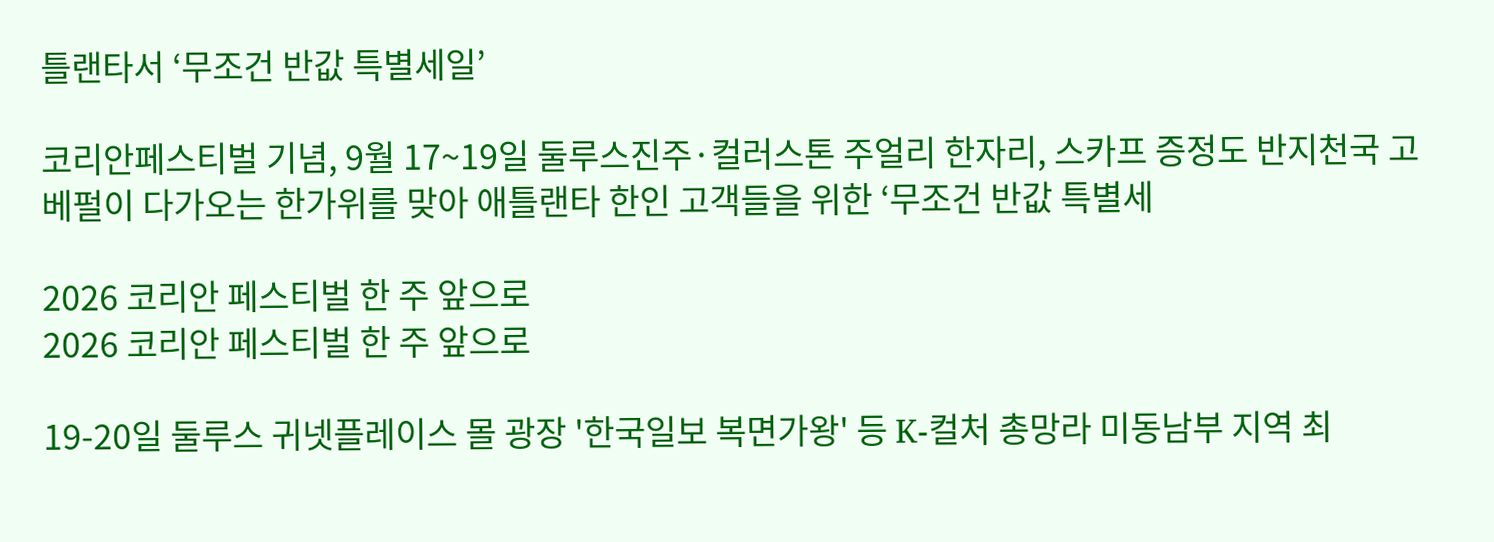틀랜타서 ‘무조건 반값 특별세일’

코리안페스티벌 기념, 9월 17~19일 둘루스진주·컬러스톤 주얼리 한자리, 스카프 증정도 반지천국 고베펄이 다가오는 한가위를 맞아 애틀랜타 한인 고객들을 위한 ‘무조건 반값 특별세

2026 코리안 페스티벌 한 주 앞으로
2026 코리안 페스티벌 한 주 앞으로

19-20일 둘루스 귀넷플레이스 몰 광장 '한국일보 복면가왕' 등 K-컬처 총망라 미동남부 지역 최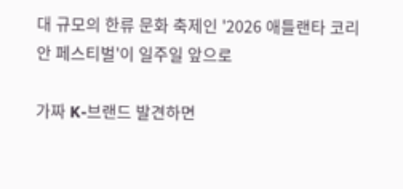대 규모의 한류 문화 축제인 '2026 애틀랜타 코리안 페스티벌'이 일주일 앞으로

가짜 K-브랜드 발견하면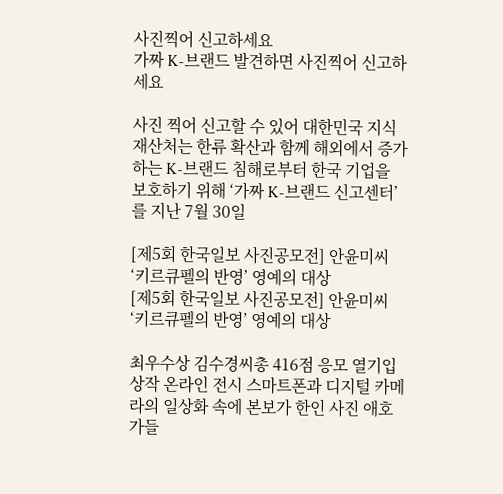사진찍어 신고하세요
가짜 K-브랜드 발견하면 사진찍어 신고하세요

사진 찍어 신고할 수 있어 대한민국 지식재산처는 한류 확산과 함께 해외에서 증가하는 K-브랜드 침해로부터 한국 기업을 보호하기 위해 ‘가짜 K-브랜드 신고센터’를 지난 7월 30일

[제5회 한국일보 사진공모전] 안윤미씨 ‘키르큐펠의 반영’ 영예의 대상
[제5회 한국일보 사진공모전] 안윤미씨 ‘키르큐펠의 반영’ 영예의 대상

최우수상 김수경씨총 416점 응모 열기입상작 온라인 전시 스마트폰과 디지털 카메라의 일상화 속에 본보가 한인 사진 애호가들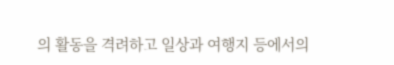의 활동을 격려하고 일상과 여행지 등에서의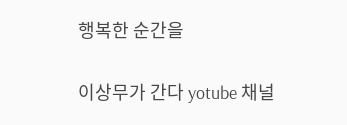행복한 순간을

이상무가 간다 yotube 채널